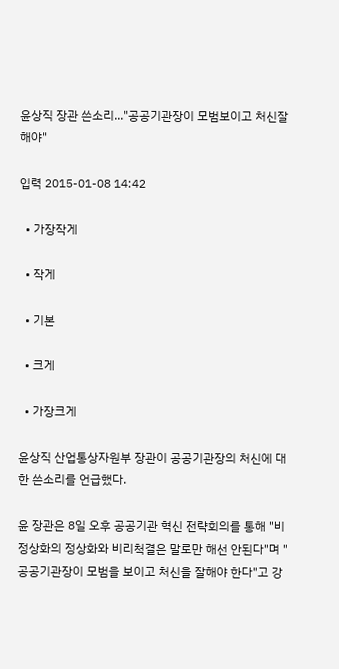윤상직 장관 쓴소리..."공공기관장이 모범보이고 처신잘해야"

입력 2015-01-08 14:42

  • 가장작게

  • 작게

  • 기본

  • 크게

  • 가장크게

윤상직 산업통상자원부 장관이 공공기관장의 처신에 대한 쓴소리를 언급했다.

윤 장관은 8일 오후 공공기관 혁신 전략회의를 통해 "비정상화의 정상화와 비리척결은 말로만 해선 안된다"며 "공공기관장이 모범을 보이고 처신을 잘해야 한다"고 강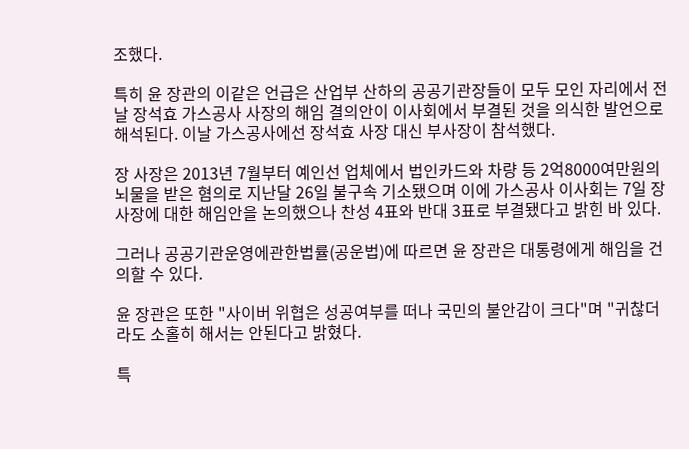조했다.

특히 윤 장관의 이같은 언급은 산업부 산하의 공공기관장들이 모두 모인 자리에서 전날 장석효 가스공사 사장의 해임 결의안이 이사회에서 부결된 것을 의식한 발언으로 해석된다. 이날 가스공사에선 장석효 사장 대신 부사장이 참석했다.

장 사장은 2013년 7월부터 예인선 업체에서 법인카드와 차량 등 2억8000여만원의 뇌물을 받은 혐의로 지난달 26일 불구속 기소됐으며 이에 가스공사 이사회는 7일 장 사장에 대한 해임안을 논의했으나 찬성 4표와 반대 3표로 부결됐다고 밝힌 바 있다.

그러나 공공기관운영에관한법률(공운법)에 따르면 윤 장관은 대통령에게 해임을 건의할 수 있다.

윤 장관은 또한 "사이버 위협은 성공여부를 떠나 국민의 불안감이 크다"며 "귀찮더라도 소홀히 해서는 안된다고 밝혔다.

특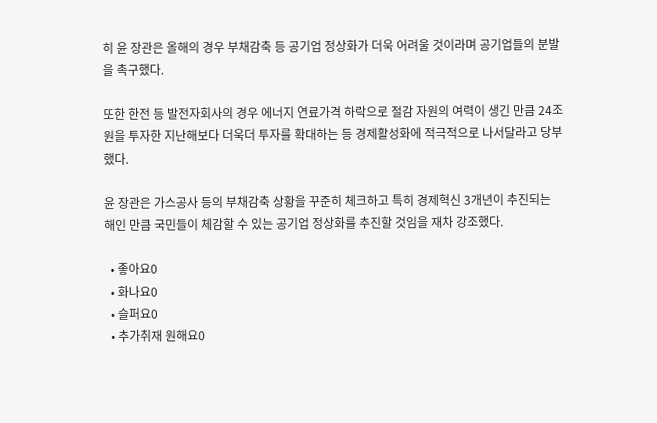히 윤 장관은 올해의 경우 부채감축 등 공기업 정상화가 더욱 어려울 것이라며 공기업들의 분발을 촉구했다.

또한 한전 등 발전자회사의 경우 에너지 연료가격 하락으로 절감 자원의 여력이 생긴 만큼 24조원을 투자한 지난해보다 더욱더 투자를 확대하는 등 경제활성화에 적극적으로 나서달라고 당부했다.

윤 장관은 가스공사 등의 부채감축 상황을 꾸준히 체크하고 특히 경제혁신 3개년이 추진되는 해인 만큼 국민들이 체감할 수 있는 공기업 정상화를 추진할 것임을 재차 강조했다.

  • 좋아요0
  • 화나요0
  • 슬퍼요0
  • 추가취재 원해요0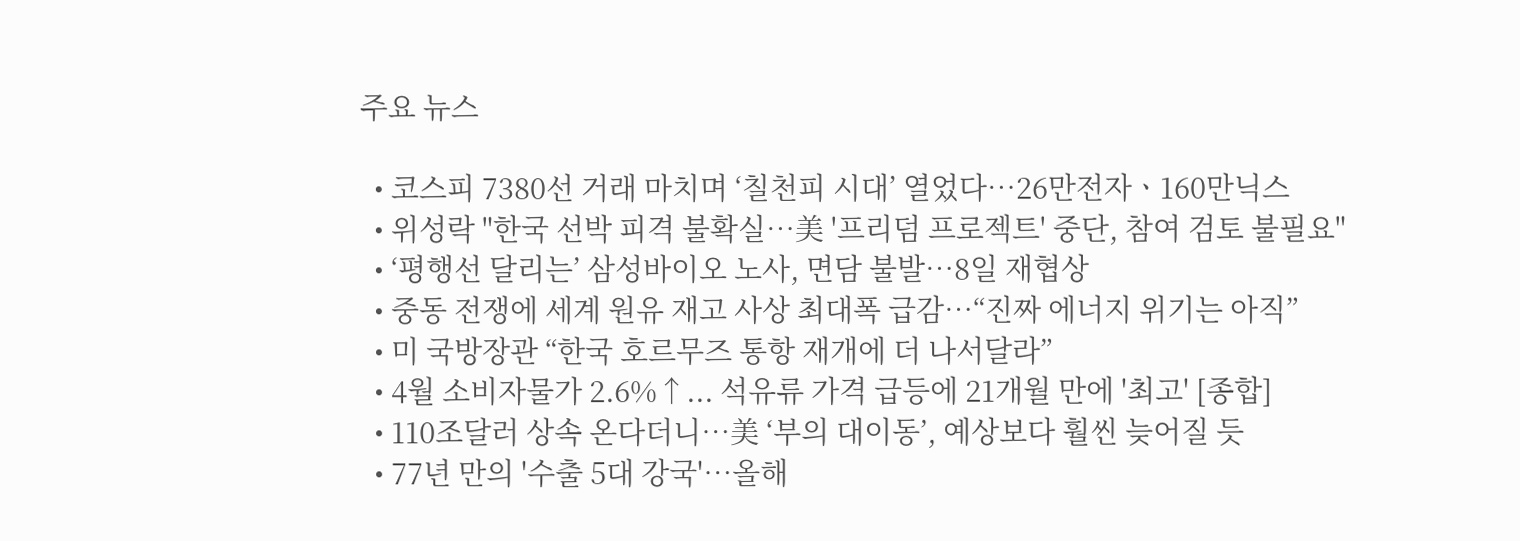주요 뉴스

  • 코스피 7380선 거래 마치며 ‘칠천피 시대’ 열었다⋯26만전자ㆍ160만닉스
  • 위성락 "한국 선박 피격 불확실⋯美 '프리덤 프로젝트' 중단, 참여 검토 불필요"
  • ‘평행선 달리는’ 삼성바이오 노사, 면담 불발…8일 재협상
  • 중동 전쟁에 세계 원유 재고 사상 최대폭 급감⋯“진짜 에너지 위기는 아직”
  • 미 국방장관 “한국 호르무즈 통항 재개에 더 나서달라”
  • 4월 소비자물가 2.6%↑... 석유류 가격 급등에 21개월 만에 '최고' [종합]
  • 110조달러 상속 온다더니…美 ‘부의 대이동’, 예상보다 훨씬 늦어질 듯
  • 77년 만의 '수출 5대 강국'⋯올해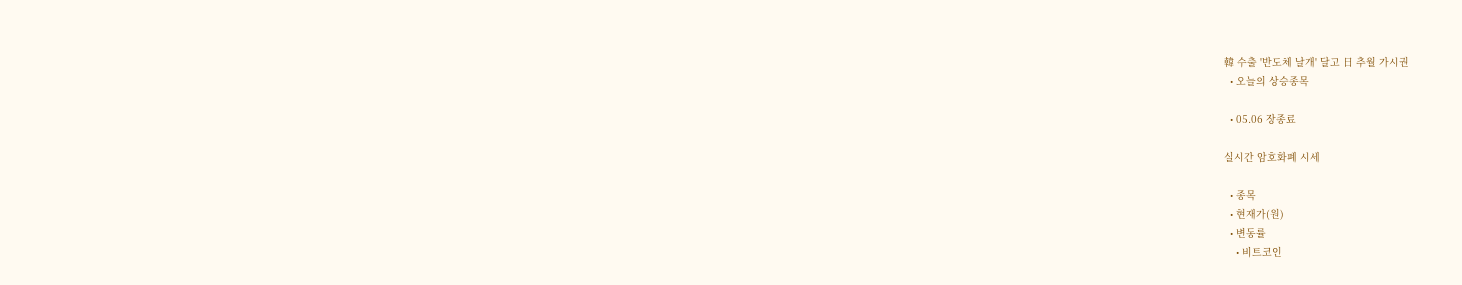韓 수출 '반도체 날개' 달고 日 추월 가시권
  • 오늘의 상승종목

  • 05.06 장종료

실시간 암호화폐 시세

  • 종목
  • 현재가(원)
  • 변동률
    • 비트코인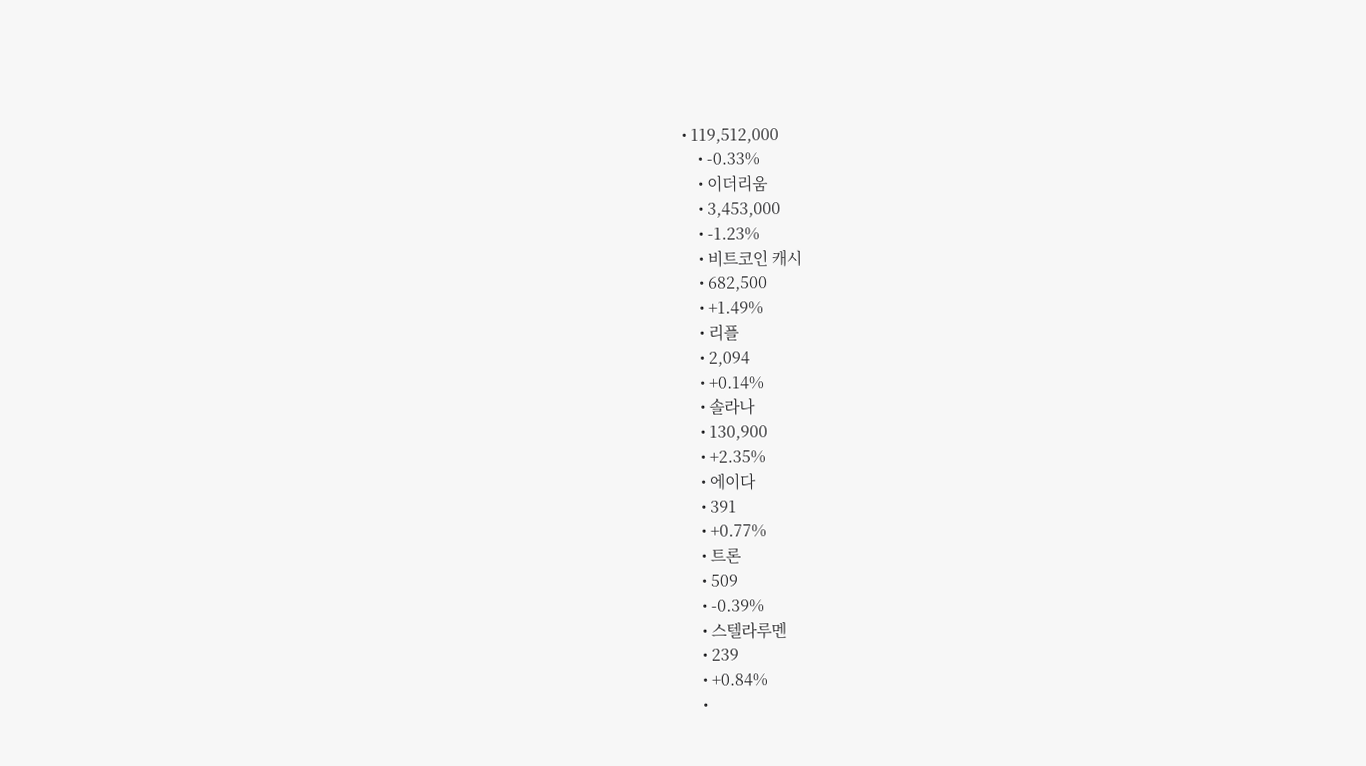• 119,512,000
    • -0.33%
    • 이더리움
    • 3,453,000
    • -1.23%
    • 비트코인 캐시
    • 682,500
    • +1.49%
    • 리플
    • 2,094
    • +0.14%
    • 솔라나
    • 130,900
    • +2.35%
    • 에이다
    • 391
    • +0.77%
    • 트론
    • 509
    • -0.39%
    • 스텔라루멘
    • 239
    • +0.84%
    •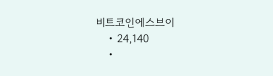비트코인에스브이
    • 24,140
    •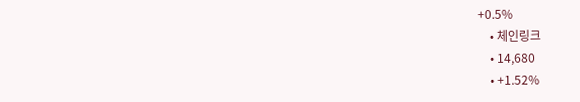+0.5%
    • 체인링크
    • 14,680
    • +1.52%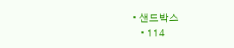• 샌드박스
    • 114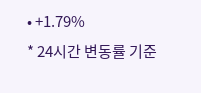• +1.79%
* 24시간 변동률 기준